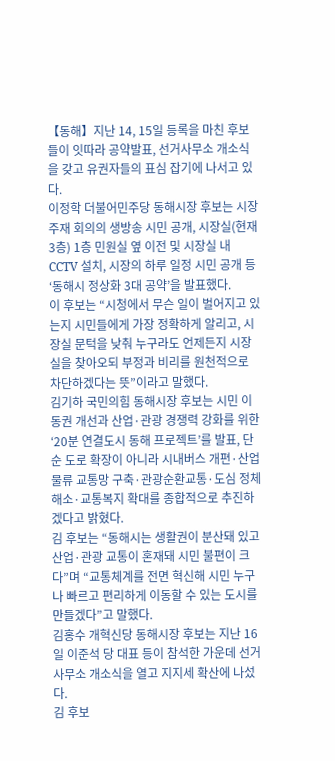【동해】지난 14, 15일 등록을 마친 후보들이 잇따라 공약발표, 선거사무소 개소식을 갖고 유권자들의 표심 잡기에 나서고 있다.
이정학 더불어민주당 동해시장 후보는 시장 주재 회의의 생방송 시민 공개, 시장실(현재 3층) 1층 민원실 옆 이전 및 시장실 내 CCTV 설치, 시장의 하루 일정 시민 공개 등 ‘동해시 정상화 3대 공약’을 발표했다.
이 후보는 “시청에서 무슨 일이 벌어지고 있는지 시민들에게 가장 정확하게 알리고, 시장실 문턱을 낮춰 누구라도 언제든지 시장실을 찾아오되 부정과 비리를 원천적으로 차단하겠다는 뜻”이라고 말했다.
김기하 국민의힘 동해시장 후보는 시민 이동권 개선과 산업·관광 경쟁력 강화를 위한 ‘20분 연결도시 동해 프로젝트’를 발표, 단순 도로 확장이 아니라 시내버스 개편·산업물류 교통망 구축·관광순환교통·도심 정체 해소·교통복지 확대를 종합적으로 추진하겠다고 밝혔다.
김 후보는 “동해시는 생활권이 분산돼 있고 산업·관광 교통이 혼재돼 시민 불편이 크다”며 “교통체계를 전면 혁신해 시민 누구나 빠르고 편리하게 이동할 수 있는 도시를 만들겠다”고 말했다.
김홍수 개혁신당 동해시장 후보는 지난 16일 이준석 당 대표 등이 참석한 가운데 선거사무소 개소식을 열고 지지세 확산에 나섰다.
김 후보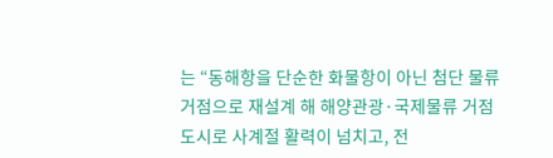는 “동해항을 단순한 화물항이 아닌 첨단 물류거점으로 재설계 해 해양관광·국제물류 거점도시로 사계절 활력이 넘치고, 전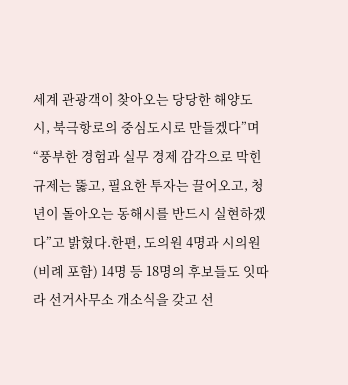세계 관광객이 찾아오는 당당한 해양도시, 북극항로의 중심도시로 만들겠다”며 “풍부한 경험과 실무 경제 감각으로 막힌 규제는 뚫고, 필요한 투자는 끌어오고, 청년이 돌아오는 동해시를 반드시 실현하겠다”고 밝혔다.한편, 도의원 4명과 시의원(비례 포함) 14명 등 18명의 후보들도 잇따라 선거사무소 개소식을 갖고 선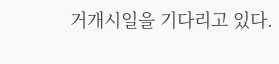거개시일을 기다리고 있다.